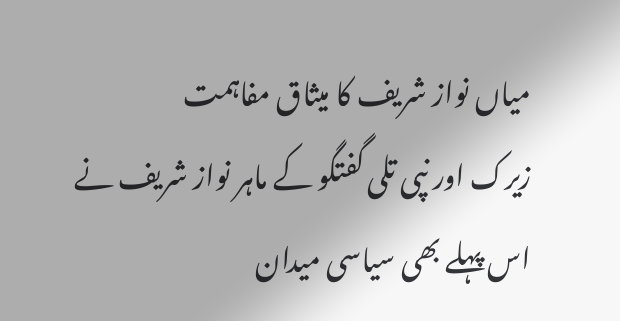میاں نواز شریف کا میثاق مفاہمت
زیرک اور نپی تلی گفتگو کے ماہر نواز شریف نے اس پہلے بھی سیاسی میدان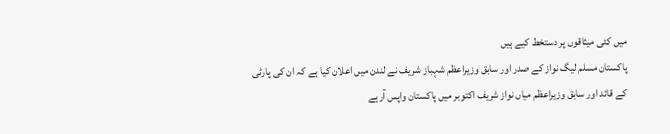میں کئی میثاقوں پر دستخط کیے ہیں
پاکستان مسلم لیگ نواز کے صدر اور سابق وزیراعظم شہباز شریف نے لندن میں اعلان کیا ہے کہ ان کی پارٹی کے قائد اور سابق وزیراعظم میاں نواز شریف اکتوبر میں پاکستان واپس آرہے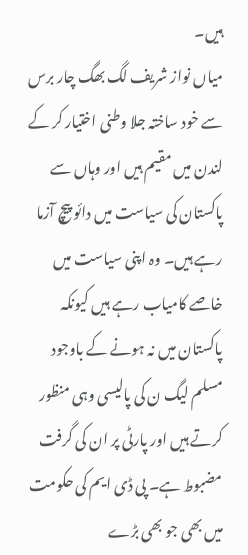ہیں۔
میاں نواز شریف لگ بھگ چار برس سے خود ساختہ جلا وطنی اختیار کر کے لندن میں مقیم ہیں اور وہاں سے پاکستان کی سیاست میں دائو پیچ آزما رہے ہیں۔ وہ اپنی سیاست میں خاصے کامیاب رہے ہیں کیونکہ پاکستان میں نہ ہونے کے باوجود مسلم لیگ ن کی پالیسی وہی منظور کرتے ہیں اور پارٹی پر ان کی گرفت مضبوط ہے۔ پی ڈی ایم کی حکومت میں بھی جو بھی بڑے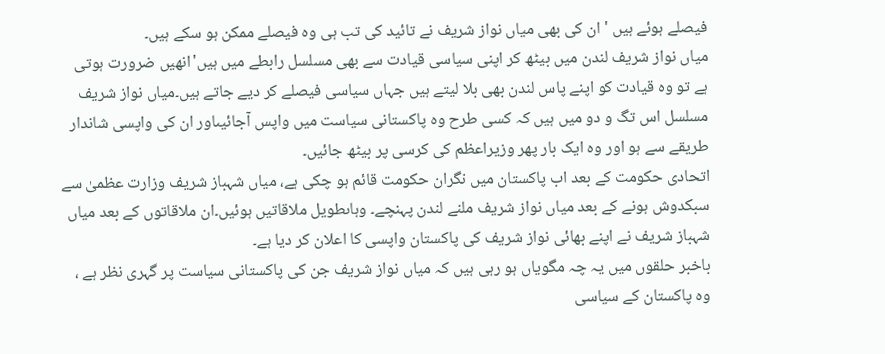فیصلے ہوئے ہیں ' ان کی بھی میاں نواز شریف نے تائید کی تب ہی وہ فیصلے ممکن ہو سکے ہیں۔
میاں نواز شریف لندن میں بیٹھ کر اپنی سیاسی قیادت سے بھی مسلسل رابطے میں ہیں'انھیں ضرورت ہوتی ہے تو وہ قیادت کو اپنے پاس لندن بھی بلا لیتے ہیں جہاں سیاسی فیصلے کر دیے جاتے ہیں۔میاں نواز شریف مسلسل اس تگ و دو میں ہیں کہ کسی طرح وہ پاکستانی سیاست میں واپس آجائیںاور ان کی واپسی شاندار طریقے سے ہو اور وہ ایک بار پھر وزیراعظم کی کرسی پر بیٹھ جائیں۔
اتحادی حکومت کے بعد اب پاکستان میں نگران حکومت قائم ہو چکی ہے، میاں شہباز شریف وزارت عظمیٰ سے سبکدوش ہونے کے بعد میاں نواز شریف ملنے لندن پہنچے۔ وہاںطویل ملاقاتیں ہوئیں۔ان ملاقاتوں کے بعد میاں شہباز شریف نے اپنے بھائی نواز شریف کی پاکستان واپسی کا اعلان کر دیا ہے۔
باخبر حلقوں میں یہ چہ مگویاں ہو رہی ہیں کہ میاں نواز شریف جن کی پاکستانی سیاست پر گہری نظر ہے ، وہ پاکستان کے سیاسی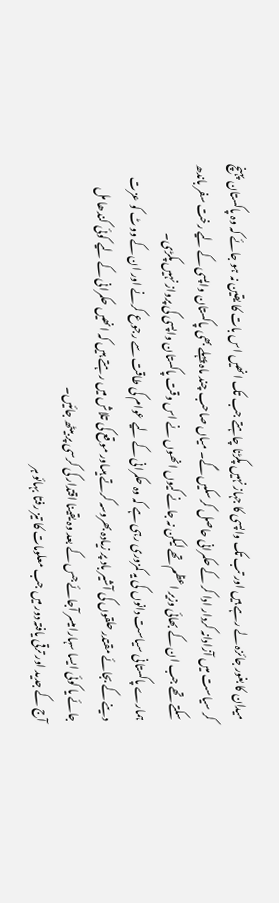میدان کا بغور جائزہ لے رہے ہیں اور تب تک واپسی کا جہاز نہیں پکڑنا چاہتے جب تک انھیں اس بات کا یقین نہ ہو جائے کہ وہ پاکستان پہنچ کر سیاست میں آزادانہ کردار ادا کر کے حکمرانی حاصل کرسکیں گے۔ میاں صاحب چند ماہ پہلے بھی پاکستان واپسی کے لیے رخت سفر باندھ سکتے تھے جب ان کے بھائی وزیر اعظم تھے لیکن نہ جانے کیوں انھوں نے اس وقت پاکستان واپسی کی پرواز نہیں پکڑی۔
ہمارے پاکستانی سیاست دانوں کی یہ کمزوری رہی ہے کہ وہ حکمرانی کے لیے عوام کی طاقت سے رجوع کرنے اور ان کے ووٹ کو عزت دینے کے بجائے مقتدر حلقوں کی آشیر باد پر زیادہ بھروسہ کرتے ہیںاور موقع کی تلاش میں رہتے ہیں کہ انھیں حکمرانی کے لیے کوئی کندھا مل جائے یا کوئی ایسا سہارامیسر آجائے جس کے بعد وہ یقینا اقتدار کی کرسی پر بیٹھ جائیں۔
آج کے جدید اور ترقی یافتہ دور میں جب معلومات کا تیز رفتا بہائو ہر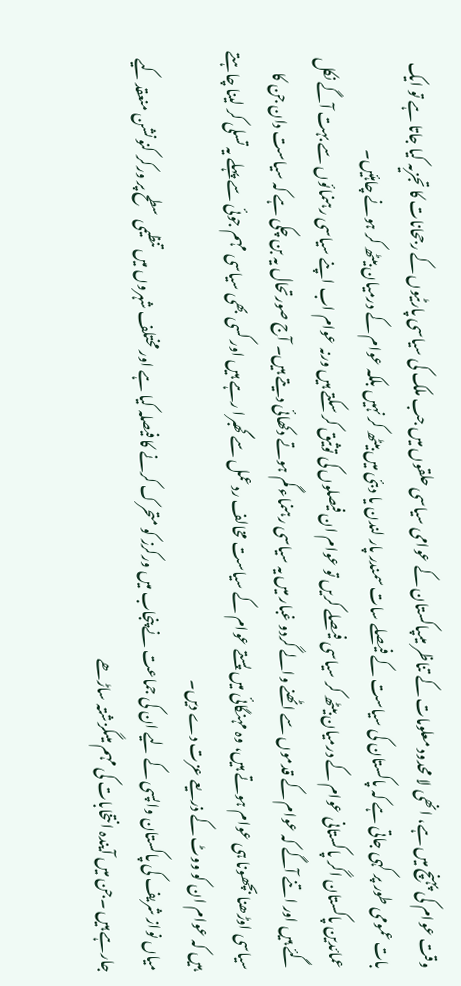وقت عوام کی پہنچ میں ہے، انھی لا محدود معلومات کے تناظر میںپاکستان کے عوامی سیاسی حلقوں میں جب ملک کی سیاسی پارٹیوں کے رجحانات کا تجزیہ کیا جاتا ہے تو ایک بات عمومی طور پر کہی جاتی ہے کہ پاکستان کی سیاست کے فیصلے سات سمندر پار لندن یا دبئی میں بیٹھ کر نہیں بلکہ عوام کے درمیان بیٹھ کر ہونے چاہئیں۔
عمائدین پاکستان اگر پاکستانی عوام کے درمیان بیٹھ کر سیاسی فیصلے کریں تو عوام ان فیصلوں کی توثیق کر سکتے ہیں ورنہ عوام اب اپنے سیاسی رہنمائوں سے بہت آگے نکل گئے ہیں اور اتنے آگے کہ عوام کے قدموں سے اٹھنے والے گردو غبار میں یہ سیاسی رہنماء گم ہوتے دکھائی دیتے ہیں۔ آج صورتحال یہ بن چکی ہے کہ سیاست دان جن کا سیاسی اوڑھنا بچھونا ہی عوام ہوتے ہیں، وہ مہنگائی میں پستے عوام کے سیاست مخالف ردعمل سے گھبرا رہے ہیں اور کسی بھی سیاسی مہم جوئی سے پہلے یہ تسلی کر لینا چاہتے ہیں کہ عوام ان کو ووٹ کے ذریعے عزت دے دیں۔
میاں نواز شریف کی پاکستان واپسی کے لیے ان کی جماعت نے پنجاب میں ورکرز کو متحرک کرنے کا فیصلہ کیا ہے اور مختلف شہروں میں تنظیمی سطح پر ورکر کنونشن منعقد کیے جارہے ہیں ۔جن میں آیندہ انتخابات کی مہم میںگزشتہ ساڑھے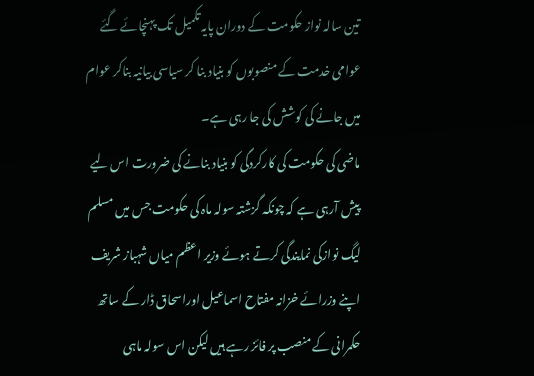تین سالہ نواز حکومت کے دوران پایہ تکمیل تک پہنچائے گئے عوامی خدمت کے منصوبوں کو بنیاد بنا کر سیاسی بیانیہ بناکر عوام میں جانے کی کوشش کی جا رہی ہے۔
ماضی کی حکومت کی کارکردگی کو بنیاد بنانے کی ضرورت اس لیے پیش آرہی ہے کہ چونکہ گزشتہ سولہ ماہ کی حکومت جس میں مسلم لیگ نوازکی نمایندگی کرتے ہوئے وزیر اعظم میاں شہباز شریف اپنے وزرائے خزانہ مفتاح اسماعیل اوراسحاق ڈار کے ساتھ حکمرانی کے منصب پر فائز رہے ہیں لیکن اس سولہ ماہی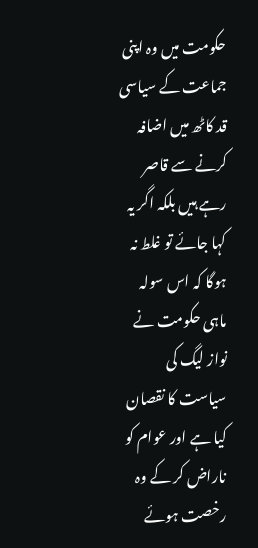حکومت میں وہ اپنی جماعت کے سیاسی قد کاٹھ میں اضافہ کرنے سے قاصر رہے ہیں بلکہ اگر یہ کہا جائے تو غلط نہ ہوگا کہ اس سولہ ماہی حکومت نے نواز لیگ کی سیاست کا نقصان کیا ہے اور عوام کو ناراض کر کے وہ رخصت ہوئے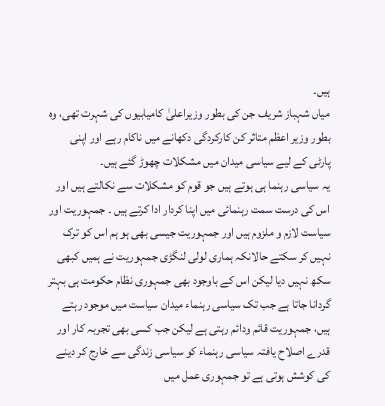ہیں۔
میاں شہباز شریف جن کی بطور وزیراعلیٰ کامیابیوں کی شہرت تھی، وہ بطور وزیر اعظم متاثر کن کارکردگی دکھانے میں ناکام رہے اور اپنی پارٹی کے لیے سیاسی میدان میں مشکلات چھوڑ گئے ہیں۔
یہ سیاسی رہنما ہی ہوتے ہیں جو قوم کو مشکلات سے نکالتے ہیں اور اس کی درست سمت رہنمائی میں اپنا کردار ادا کرتے ہیں ۔ جمہوریت اور سیاست لازم و ملزوم ہیں اور جمہوریت جیسی بھی ہو ہم اس کو ترک نہیں کر سکتے حالانکہ ہماری لولی لنگڑی جمہوریت نے ہمیں کبھی سکھ نہیں دیا لیکن اس کے باوجود بھی جمہوری نظام حکومت ہی بہتر گردانا جاتا ہے جب تک سیاسی رہنماء میدان سیاست میں موجود رہتے ہیں، جمہوریت قائم ودائم رہتی ہے لیکن جب کسی بھی تجربہ کار اور قدرے اصلاح یافتہ سیاسی رہنماء کو سیاسی زندگی سے خارج کر دینے کی کوشش ہوتی ہے تو جمہوری عمل میں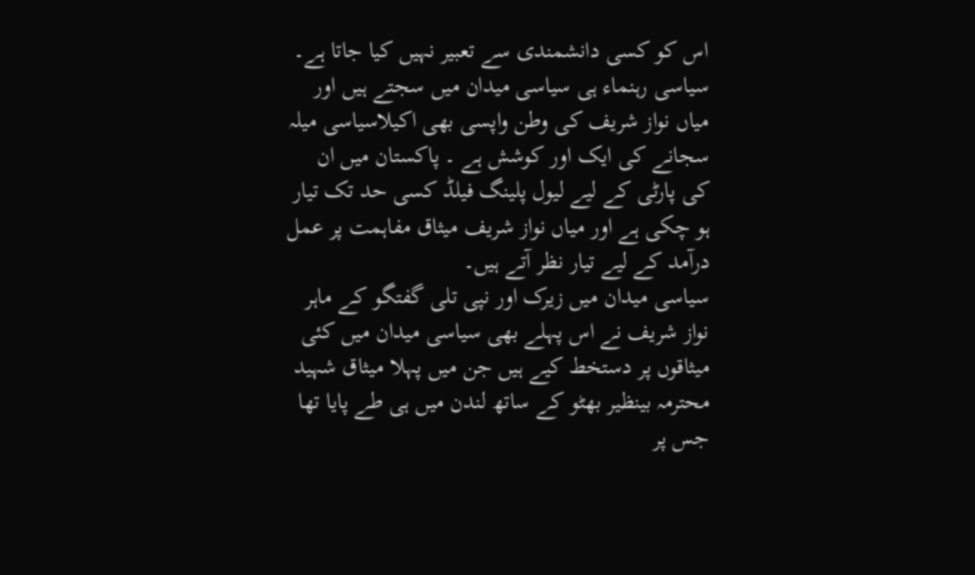اس کو کسی دانشمندی سے تعبیر نہیں کیا جاتا ہے۔
سیاسی رہنماء ہی سیاسی میدان میں سجتے ہیں اور میاں نواز شریف کی وطن واپسی بھی اکیلاسیاسی میلہ سجانے کی ایک اور کوشش ہے ۔ پاکستان میں ان کی پارٹی کے لیے لیول پلینگ فیلڈ کسی حد تک تیار ہو چکی ہے اور میاں نواز شریف میثاق مفاہمت پر عمل درآمد کے لیے تیار نظر آتے ہیں۔
سیاسی میدان میں زیرک اور نپی تلی گفتگو کے ماہر نواز شریف نے اس پہلے بھی سیاسی میدان میں کئی میثاقوں پر دستخط کیے ہیں جن میں پہلا میثاق شہید محترمہ بینظیر بھٹو کے ساتھ لندن میں ہی طے پایا تھا جس پر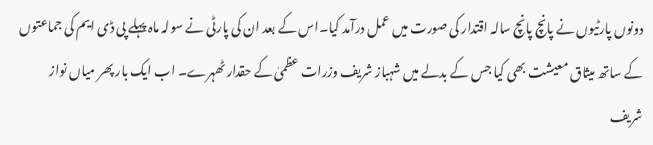دونوں پارٹیوں نے پانچ پانچ سالہ اقتدار کی صورت میں عمل درآمد کیا۔اس کے بعد ان کی پارٹی نے سولہ ماہ پہلے پی ڈی ایم کی جماعتوں کے ساتھ میثاق معیشت بھی کیا جس کے بدلے میں شہباز شریف وزرات عظمیٰ کے حقدار ٹھہرے۔ اب ایک بار پھر میاں نواز شریف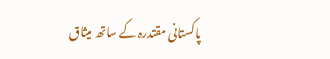پاکستانی مقتدرہ کے ساتھ میثاق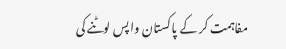مفاہمت کر کے پاکستان واپس لوٹنے کی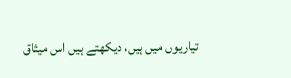تیاریوں میں ہیں، دیکھتے ہیں اس میثاق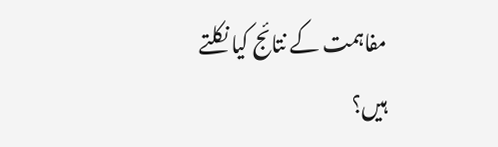مفاہمت کے نتائج کیا نکلتے ہیں؟